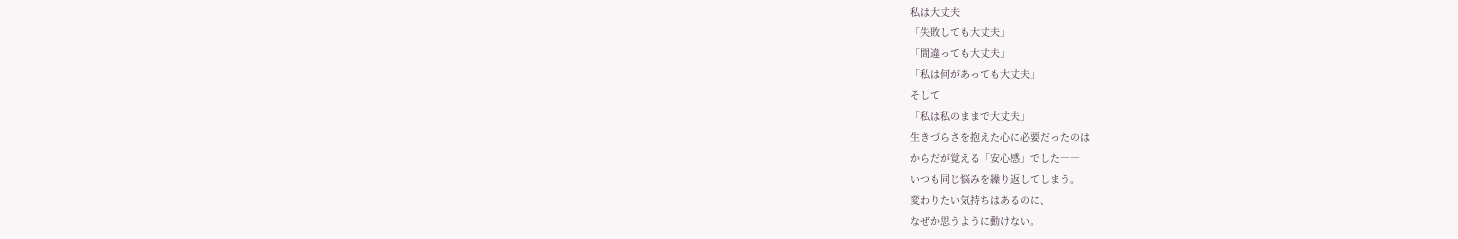私は大丈夫
「失敗しても大丈夫」
「間違っても大丈夫」
「私は何があっても大丈夫」
そして
「私は私のままで大丈夫」
生きづらさを抱えた心に必要だったのは
からだが覚える「安心感」でした――
いつも同じ悩みを繰り返してしまう。
変わりたい気持ちはあるのに、
なぜか思うように動けない。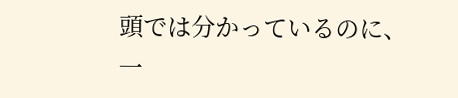頭では分かっているのに、
一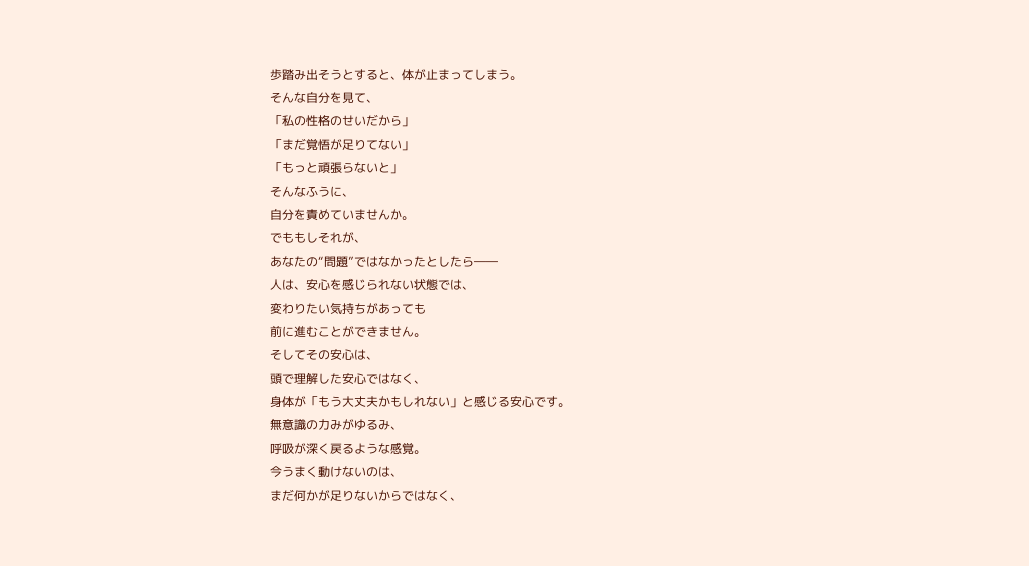歩踏み出そうとすると、体が止まってしまう。
そんな自分を見て、
「私の性格のせいだから」
「まだ覚悟が足りてない」
「もっと頑張らないと」
そんなふうに、
自分を責めていませんか。
でももしそれが、
あなたの“問題”ではなかったとしたら――
人は、安心を感じられない状態では、
変わりたい気持ちがあっても
前に進むことができません。
そしてその安心は、
頭で理解した安心ではなく、
身体が「もう大丈夫かもしれない」と感じる安心です。
無意識の力みがゆるみ、
呼吸が深く戻るような感覚。
今うまく動けないのは、
まだ何かが足りないからではなく、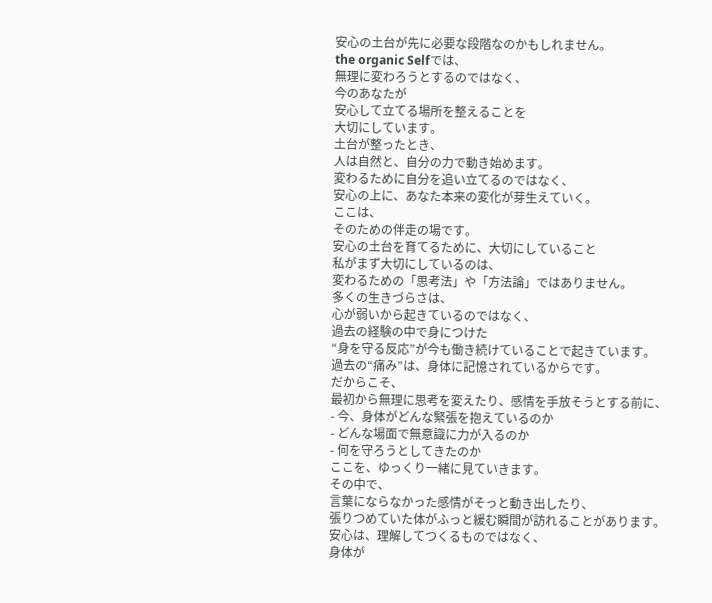安心の土台が先に必要な段階なのかもしれません。
the organic Selfでは、
無理に変わろうとするのではなく、
今のあなたが
安心して立てる場所を整えることを
大切にしています。
土台が整ったとき、
人は自然と、自分の力で動き始めます。
変わるために自分を追い立てるのではなく、
安心の上に、あなた本来の変化が芽生えていく。
ここは、
そのための伴走の場です。
安心の土台を育てるために、大切にしていること
私がまず大切にしているのは、
変わるための「思考法」や「方法論」ではありません。
多くの生きづらさは、
心が弱いから起きているのではなく、
過去の経験の中で身につけた
“身を守る反応”が今も働き続けていることで起きています。
過去の“痛み”は、身体に記憶されているからです。
だからこそ、
最初から無理に思考を変えたり、感情を手放そうとする前に、
- 今、身体がどんな緊張を抱えているのか
- どんな場面で無意識に力が入るのか
- 何を守ろうとしてきたのか
ここを、ゆっくり一緒に見ていきます。
その中で、
言葉にならなかった感情がそっと動き出したり、
張りつめていた体がふっと緩む瞬間が訪れることがあります。
安心は、理解してつくるものではなく、
身体が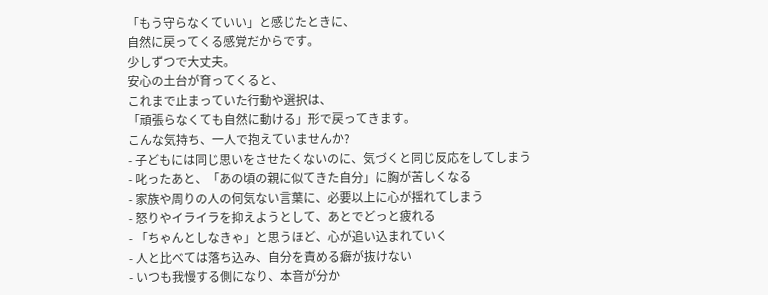「もう守らなくていい」と感じたときに、
自然に戻ってくる感覚だからです。
少しずつで大丈夫。
安心の土台が育ってくると、
これまで止まっていた行動や選択は、
「頑張らなくても自然に動ける」形で戻ってきます。
こんな気持ち、一人で抱えていませんか?
- 子どもには同じ思いをさせたくないのに、気づくと同じ反応をしてしまう
- 叱ったあと、「あの頃の親に似てきた自分」に胸が苦しくなる
- 家族や周りの人の何気ない言葉に、必要以上に心が揺れてしまう
- 怒りやイライラを抑えようとして、あとでどっと疲れる
- 「ちゃんとしなきゃ」と思うほど、心が追い込まれていく
- 人と比べては落ち込み、自分を責める癖が抜けない
- いつも我慢する側になり、本音が分か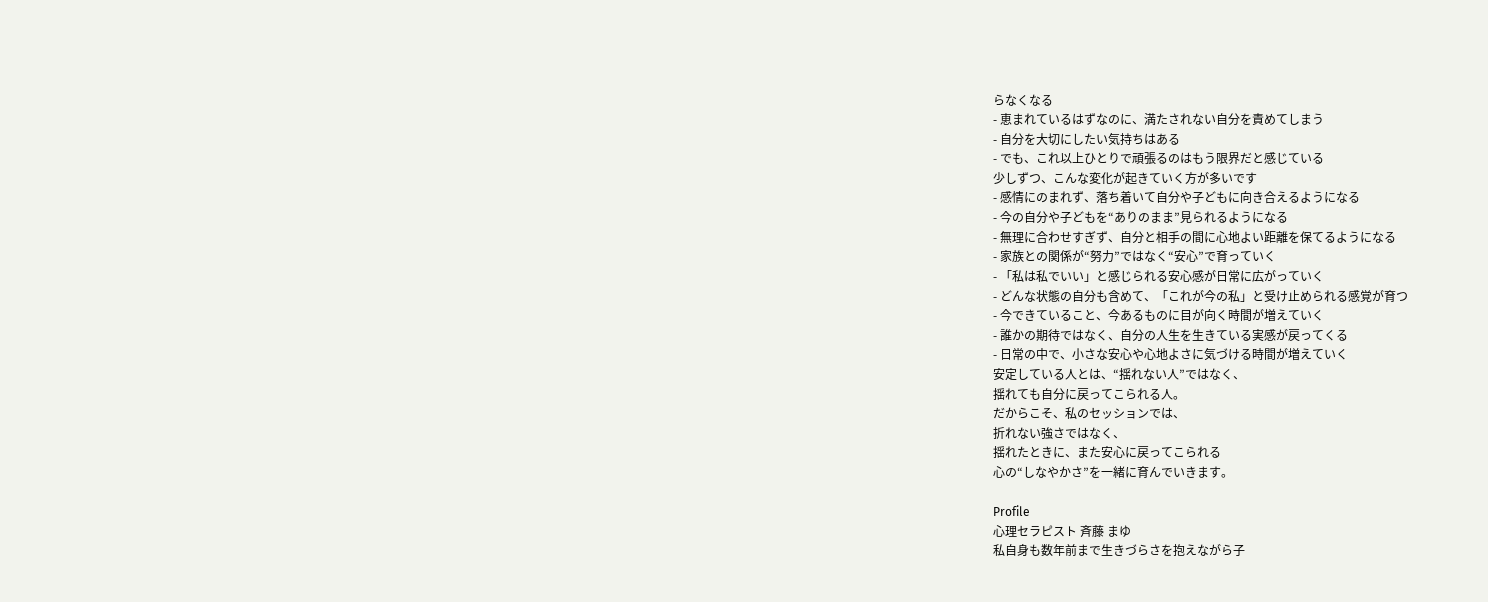らなくなる
- 恵まれているはずなのに、満たされない自分を責めてしまう
- 自分を大切にしたい気持ちはある
- でも、これ以上ひとりで頑張るのはもう限界だと感じている
少しずつ、こんな変化が起きていく方が多いです
- 感情にのまれず、落ち着いて自分や子どもに向き合えるようになる
- 今の自分や子どもを“ありのまま”見られるようになる
- 無理に合わせすぎず、自分と相手の間に心地よい距離を保てるようになる
- 家族との関係が“努力”ではなく“安心”で育っていく
- 「私は私でいい」と感じられる安心感が日常に広がっていく
- どんな状態の自分も含めて、「これが今の私」と受け止められる感覚が育つ
- 今できていること、今あるものに目が向く時間が増えていく
- 誰かの期待ではなく、自分の人生を生きている実感が戻ってくる
- 日常の中で、小さな安心や心地よさに気づける時間が増えていく
安定している人とは、“揺れない人”ではなく、
揺れても自分に戻ってこられる人。
だからこそ、私のセッションでは、
折れない強さではなく、
揺れたときに、また安心に戻ってこられる
心の“しなやかさ”を一緒に育んでいきます。

Profile
心理セラピスト 斉藤 まゆ
私自身も数年前まで生きづらさを抱えながら子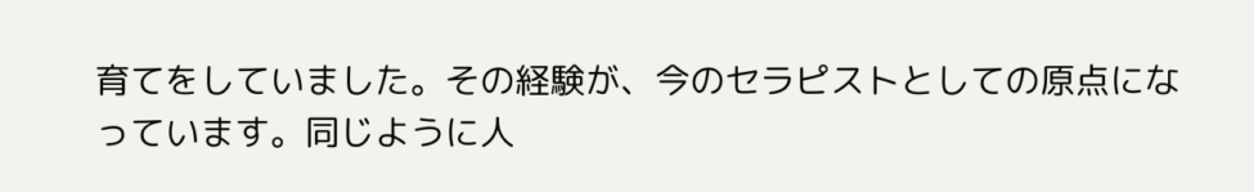育てをしていました。その経験が、今のセラピストとしての原点になっています。同じように人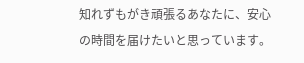知れずもがき頑張るあなたに、安心の時間を届けたいと思っています。